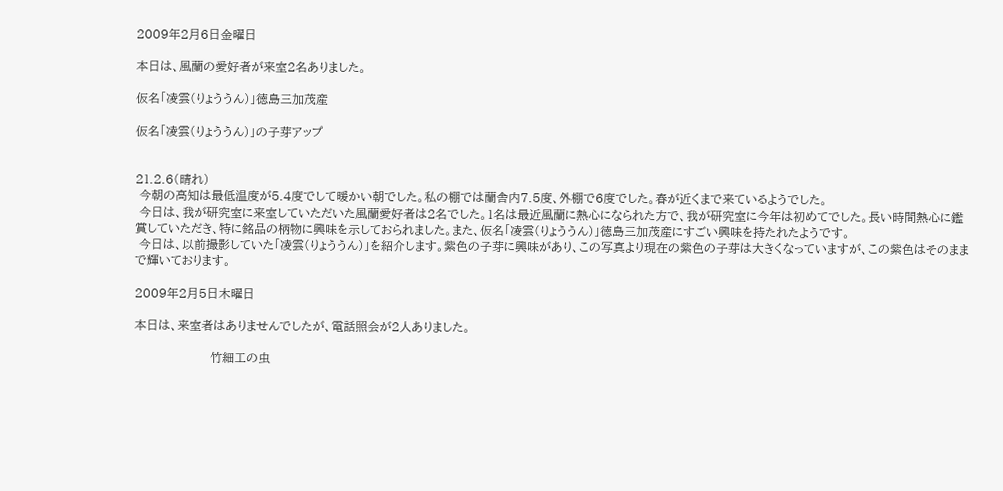2009年2月6日金曜日

本日は、風蘭の愛好者が来室2名ありました。

仮名「凌雲(りょううん)」徳島三加茂産

仮名「凌雲(りょううん)」の子芽アップ


21.2.6(晴れ)
 今朝の高知は最低温度が5.4度でして暖かい朝でした。私の棚では蘭舎内7.5度、外棚で6度でした。春が近くまで来ているようでした。
 今日は、我が研究室に来室していただいた風蘭愛好者は2名でした。1名は最近風蘭に熱心になられた方で、我が研究室に今年は初めてでした。長い時間熱心に鑑賞していただき、特に銘品の柄物に興味を示しておられました。また、仮名「凌雲(りょううん)」徳島三加茂産にすごい興味を持たれたようです。
 今日は、以前撮影していた「凌雲(りょううん)」を紹介します。紫色の子芽に興味があり、この写真より現在の紫色の子芽は大きくなっていますが、この紫色はそのままで輝いております。

2009年2月5日木曜日

本日は、来室者はありませんでしたが、電話照会が2人ありました。

                   竹細工の虫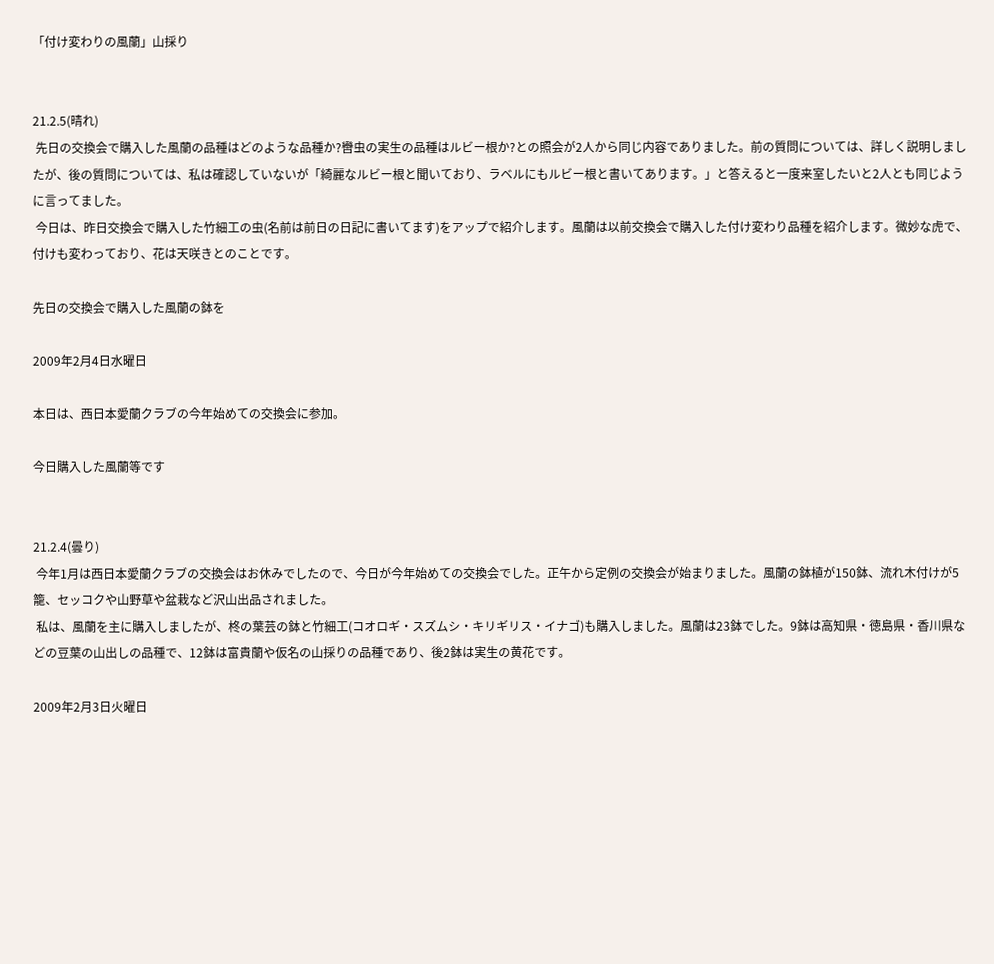「付け変わりの風蘭」山採り


21.2.5(晴れ)
 先日の交換会で購入した風蘭の品種はどのような品種か?轡虫の実生の品種はルビー根か?との照会が2人から同じ内容でありました。前の質問については、詳しく説明しましたが、後の質問については、私は確認していないが「綺麗なルビー根と聞いており、ラベルにもルビー根と書いてあります。」と答えると一度来室したいと2人とも同じように言ってました。
 今日は、昨日交換会で購入した竹細工の虫(名前は前日の日記に書いてます)をアップで紹介します。風蘭は以前交換会で購入した付け変わり品種を紹介します。微妙な虎で、付けも変わっており、花は天咲きとのことです。

先日の交換会で購入した風蘭の鉢を

2009年2月4日水曜日

本日は、西日本愛蘭クラブの今年始めての交換会に参加。

今日購入した風蘭等です


21.2.4(曇り)
 今年1月は西日本愛蘭クラブの交換会はお休みでしたので、今日が今年始めての交換会でした。正午から定例の交換会が始まりました。風蘭の鉢植が150鉢、流れ木付けが5籠、セッコクや山野草や盆栽など沢山出品されました。
 私は、風蘭を主に購入しましたが、柊の葉芸の鉢と竹細工(コオロギ・スズムシ・キリギリス・イナゴ)も購入しました。風蘭は23鉢でした。9鉢は高知県・徳島県・香川県などの豆葉の山出しの品種で、12鉢は富貴蘭や仮名の山採りの品種であり、後2鉢は実生の黄花です。

2009年2月3日火曜日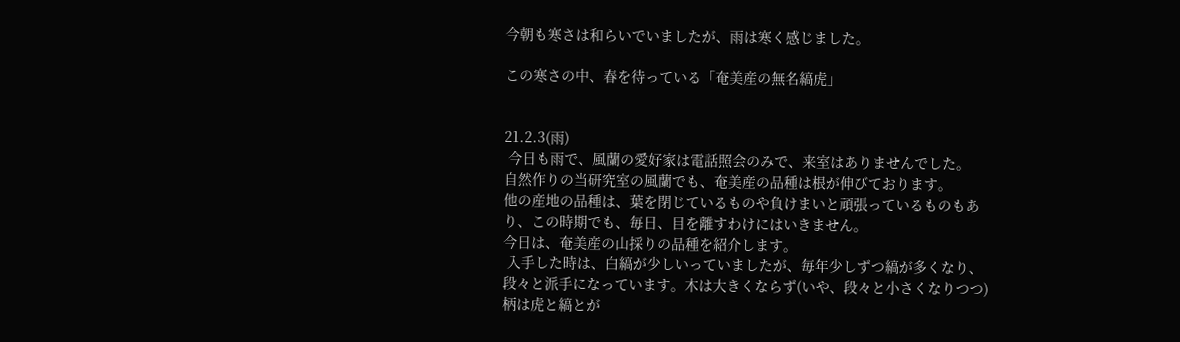今朝も寒さは和らいでいましたが、雨は寒く感じました。

この寒さの中、春を待っている「奄美産の無名縞虎」


21.2.3(雨)
 今日も雨で、風蘭の愛好家は電話照会のみで、来室はありませんでした。
自然作りの当研究室の風蘭でも、奄美産の品種は根が伸びております。
他の産地の品種は、葉を閉じているものや負けまいと頑張っているものもあり、この時期でも、毎日、目を離すわけにはいきません。
今日は、奄美産の山採りの品種を紹介します。
 入手した時は、白縞が少しいっていましたが、毎年少しずつ縞が多くなり、段々と派手になっています。木は大きくならず(いや、段々と小さくなりつつ)柄は虎と縞とが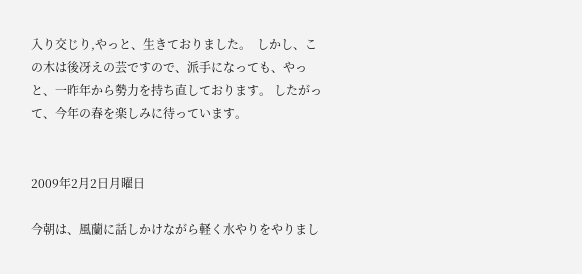入り交じり,やっと、生きておりました。  しかし、この木は後冴えの芸ですので、派手になっても、やっと、一昨年から勢力を持ち直しております。 したがって、今年の春を楽しみに待っています。


2009年2月2日月曜日

今朝は、風蘭に話しかけながら軽く水やりをやりまし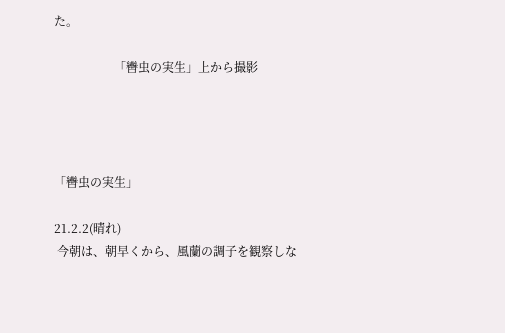た。

                    「轡虫の実生」上から撮影




「轡虫の実生」

21.2.2(晴れ)
 今朝は、朝早くから、風蘭の調子を観察しな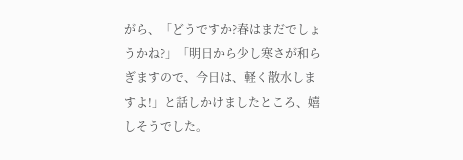がら、「どうですか?春はまだでしょうかね?」「明日から少し寒さが和らぎますので、今日は、軽く散水しますよ!」と話しかけましたところ、嬉しそうでした。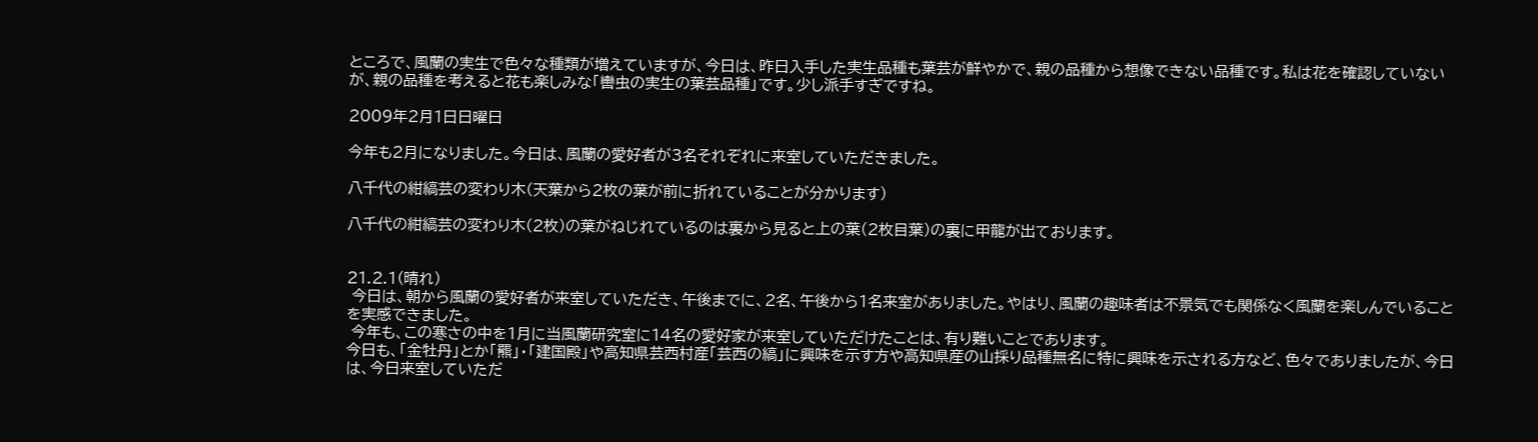ところで、風蘭の実生で色々な種類が増えていますが、今日は、昨日入手した実生品種も葉芸が鮮やかで、親の品種から想像できない品種です。私は花を確認していないが、親の品種を考えると花も楽しみな「轡虫の実生の葉芸品種」です。少し派手すぎですね。

2009年2月1日日曜日

今年も2月になりました。今日は、風蘭の愛好者が3名それぞれに来室していただきました。

八千代の紺縞芸の変わり木(天葉から2枚の葉が前に折れていることが分かります)

八千代の紺縞芸の変わり木(2枚)の葉がねじれているのは裏から見ると上の葉(2枚目葉)の裏に甲龍が出ております。


21.2.1(晴れ)
 今日は、朝から風蘭の愛好者が来室していただき、午後までに、2名、午後から1名来室がありました。やはり、風蘭の趣味者は不景気でも関係なく風蘭を楽しんでいることを実感できました。
 今年も、この寒さの中を1月に当風蘭研究室に14名の愛好家が来室していただけたことは、有り難いことであります。
今日も、「金牡丹」とか「羆」・「建国殿」や高知県芸西村産「芸西の縞」に興味を示す方や高知県産の山採り品種無名に特に興味を示される方など、色々でありましたが、今日は、今日来室していただ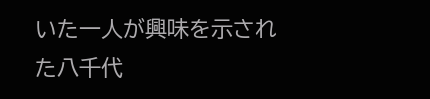いた一人が興味を示された八千代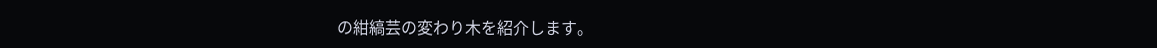の紺縞芸の変わり木を紹介します。